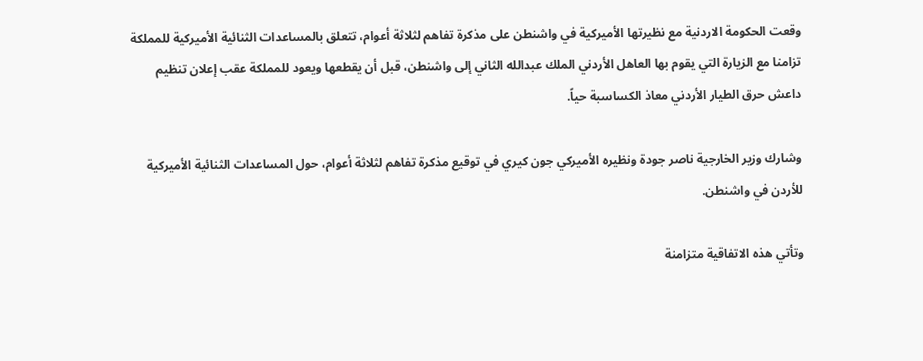وقعت الحكومة الاردنية مع نظيرتها الأميركية في واشنطن على مذكرة تفاهم لثلاثة أعوام، تتعلق بالمساعدات الثنائية الأميركية للمملكة تزامنا مع الزيارة التي يقوم بها العاهل الأردني الملك عبدالله الثاني إلى واشنطن، قبل أن يقطعها ويعود للمملكة عقب إعلان تنظيم داعش حرق الطيار الأردني معاذ الكساسبة حياً.

وشارك وزير الخارجية ناصر جودة ونظيره الأميركي جون كيري في توقيع مذكرة تفاهم لثلاثة أعوام، حول المساعدات الثنائية الأميركية للأردن في واشنطن.

وتأتي هذه الاتفاقية متزامنة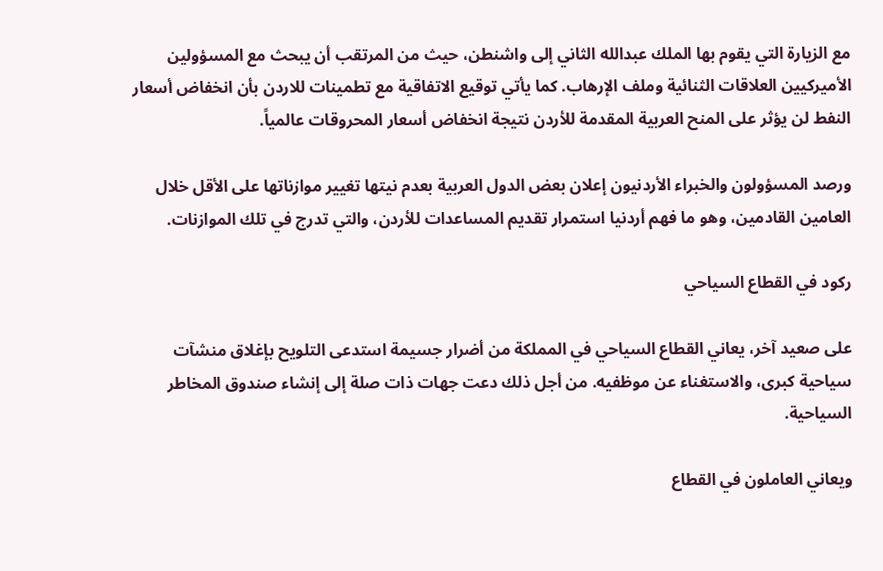مع الزيارة التي يقوم بها الملك عبدالله الثاني إلى واشنطن، حيث من المرتقب أن يبحث مع المسؤولين الأميركيين العلاقات الثنائية وملف الإرهاب. كما يأتي توقيع الاتفاقية مع تطمينات للاردن بأن انخفاض أسعار النفط لن يؤثر على المنح العربية المقدمة للأردن نتيجة انخفاض أسعار المحروقات عالمياً.

ورصد المسؤولون والخبراء الأردنيون إعلان بعض الدول العربية بعدم نيتها تغيير موازناتها على الأقل خلال العامين القادمين، وهو ما فهم أردنيا استمرار تقديم المساعدات للأردن، والتي تدرج في تلك الموازنات.

ركود في القطاع السياحي

على صعيد آخر، يعاني القطاع السياحي في المملكة من أضرار جسيمة استدعى التلويح بإغلاق منشآت سياحية كبرى، والاستغناء عن موظفيه. من أجل ذلك دعت جهات ذات صلة إلى إنشاء صندوق المخاطر السياحية.

ويعاني العاملون في القطاع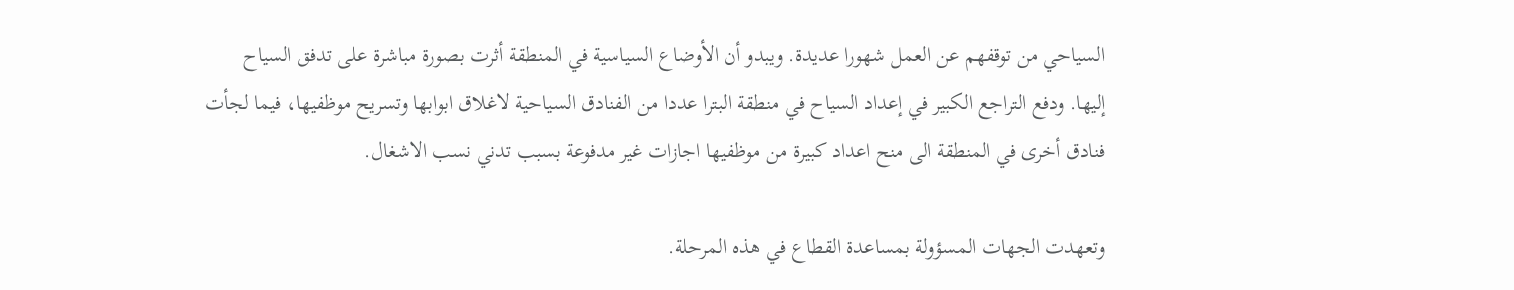السياحي من توقفهم عن العمل شهورا عديدة. ويبدو أن الأوضاع السياسية في المنطقة أثرت بصورة مباشرة على تدفق السياح إليها. ودفع التراجع الكبير في إعداد السياح في منطقة البترا عددا من الفنادق السياحية لاغلاق ابوابها وتسريح موظفيها، فيما لجأت فنادق أخرى في المنطقة الى منح اعداد كبيرة من موظفيها اجازات غير مدفوعة بسبب تدني نسب الاشغال.

وتعهدت الجهات المسؤولة بمساعدة القطاع في هذه المرحلة.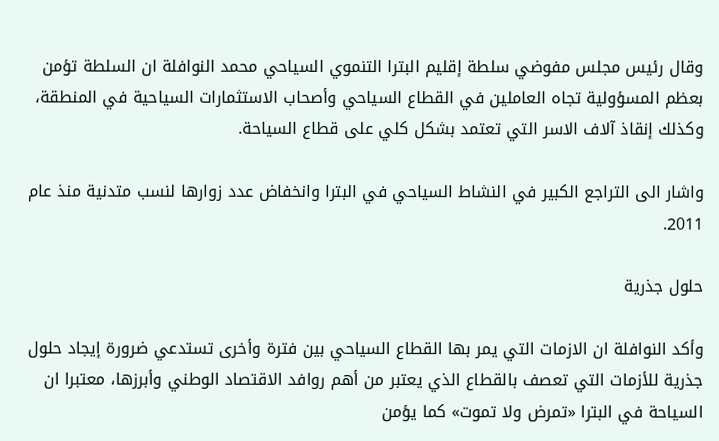وقال رئيس مجلس مفوضي سلطة إقليم البترا التنموي السياحي محمد النوافلة ان السلطة تؤمن بعظم المسؤولية تجاه العاملين في القطاع السياحي وأصحاب الاستثمارات السياحية في المنطقة، وكذلك إنقاذ آلاف الاسر التي تعتمد بشكل كلي على قطاع السياحة.

واشار الى التراجع الكبير في النشاط السياحي في البترا وانخفاض عدد زوارها لنسب متدنية منذ عام 2011.

حلول جذرية

وأكد النوافلة ان الازمات التي يمر بها القطاع السياحي بين فترة وأخرى تستدعي ضرورة إيجاد حلول جذرية للأزمات التي تعصف بالقطاع الذي يعتبر من أهم روافد الاقتصاد الوطني وأبرزها، معتبرا ان السياحة في البترا «تمرض ولا تموت» كما يؤمن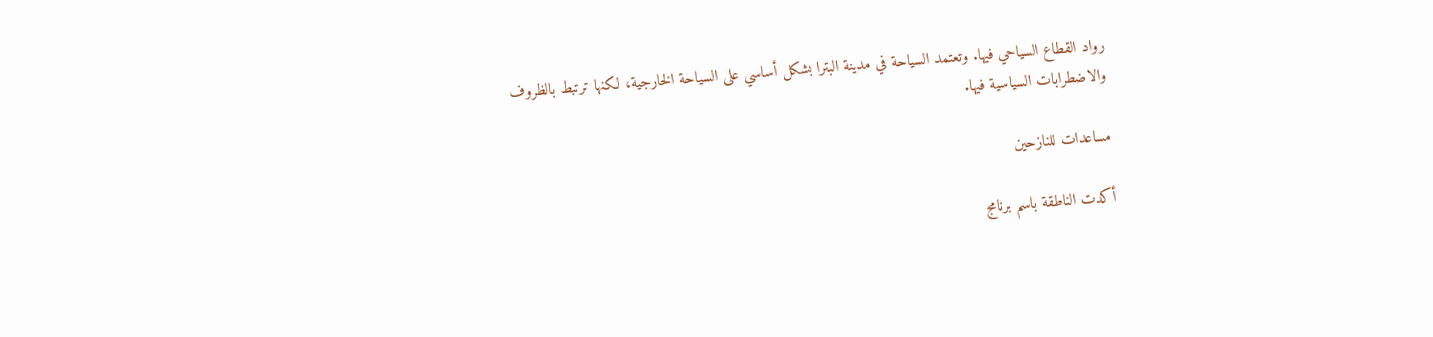رواد القطاع السياحي فيها. وتعتمد السياحة في مدينة البترا بشكل أساسي على السياحة الخارجية، لكنها ترتبط بالظروف والاضطرابات السياسية فيها.

مساعدات للنازحين

أكدت الناطقة باسم برنامج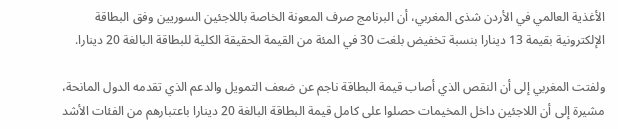الأغذية العالمي في الأردن شذى المغربي، أن البرنامج صرف المعونة الخاصة باللاجئين السوريين وفق البطاقة الإلكترونية بقيمة 13 دينارا بنسبة تخفيض بلغت 30 في المئة من القيمة الحقيقة الكلية للبطاقة البالغة 20 دينارا.

ولفتت المغربي إلى أن النقص الذي أصاب قيمة البطاقة ناجم عن ضعف التمويل والدعم الذي تقدمه الدول المانحة، مشيرة إلى أن اللاجئين داخل المخيمات حصلوا على كامل قيمة البطاقة البالغة 20 دينارا باعتبارهم من الفئات الأشد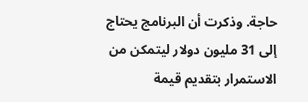حاجة. وذكرت أن البرنامج يحتاج إلى 31 مليون دولار ليتمكن من الاستمرار بتقديم قيمة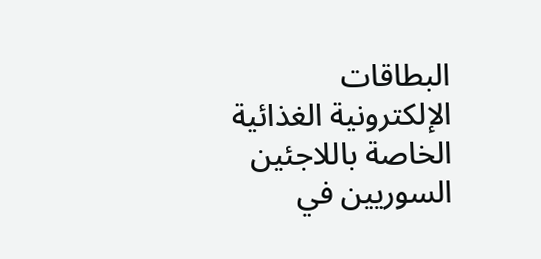البطاقات الإلكترونية الغذائية الخاصة باللاجئين السوريين في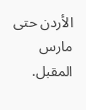الأردن حتى مارس المقبل.